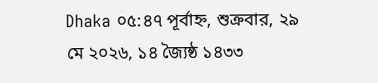Dhaka ০৫:৪৭ পূর্বাহ্ন, শুক্রবার, ২৯ মে ২০২৬, ১৪ জ্যৈষ্ঠ ১৪৩৩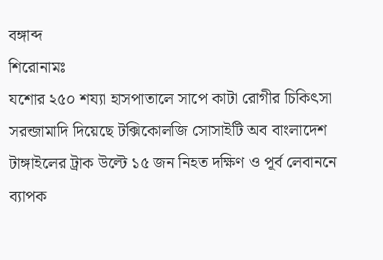বঙ্গাব্দ
শিরোনামঃ
যশোর ২৫০ শয্যা হাসপাতালে সাপে কাটা রোগীর চিকিৎসা সরন্জামাদি দিয়েছে টক্সিকোলজি সোসাইটি অব বাংলাদেশ টাঙ্গাইলের ট্রাক উল্টে ১৫ জন নিহত দক্ষিণ ও পূর্ব লেবাননে ব্যাপক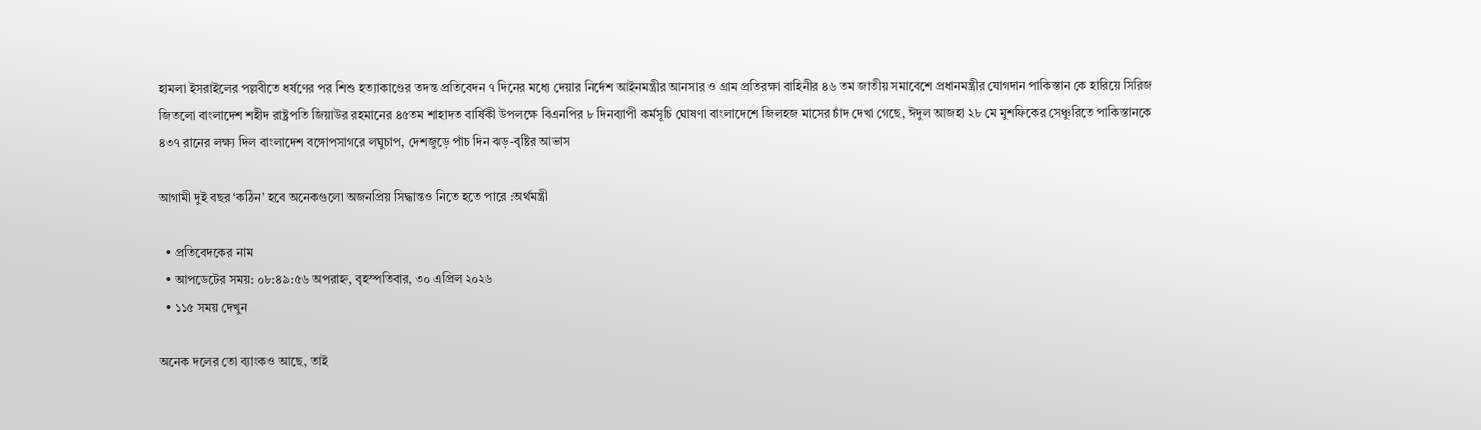হামলা ইসরাইলের পল্লবীতে ধর্ষণের পর শিশু হত্যাকাণ্ডের তদন্ত প্রতিবেদন ৭ দিনের মধ্যে দেয়ার নির্দেশ আইনমন্ত্রীর আনসার ও গ্রাম প্রতিরক্ষা বাহিনীর ৪৬ তম জাতীয় সমাবেশে প্রধানমন্ত্রীর যোগদান পাকিস্তান কে হারিয়ে সিরিজ জিতলো বাংলাদেশ শহীদ রাষ্ট্রপতি জিয়াউর রহমানের ৪৫তম শাহাদত বার্ষিকী উপলক্ষে বিএনপির ৮ দিনব্যাপী কর্মসূচি ঘোষণা বাংলাদেশে জিলহজ মাসের চাঁদ দেখা গেছে, ঈদুল আজহা ২৮ মে মুশফিকের সেঞ্চুরিতে পাকিস্তানকে ৪৩৭ রানের লক্ষ্য দিল বাংলাদেশ বঙ্গোপসাগরে লঘুচাপ, দেশজুড়ে পাঁচ দিন ঝড়-বৃষ্টির আভাস

আগামী দুই বছর ‘কঠিন’ হবে অনেকগুলো অজনপ্রিয় সিদ্ধান্তও নিতে হতে পারে :অর্থমন্ত্রী

  • প্রতিবেদকের নাম
  • আপডেটের সময়: ০৮:৪৯:৫৬ অপরাহ্ন, বৃহস্পতিবার, ৩০ এপ্রিল ২০২৬
  • ১১৫ সময় দেখুন

অনেক দলের তো ব্যাংকও আছে, তাই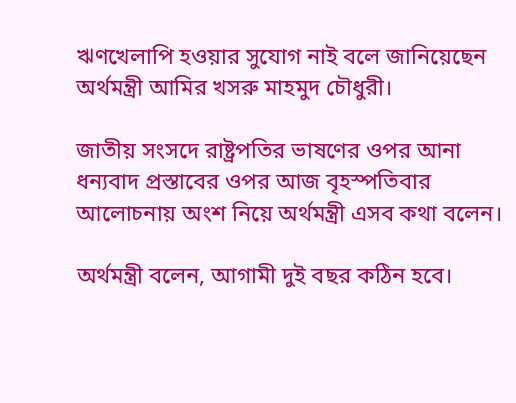ঋণখেলাপি হওয়ার সুযোগ নাই বলে জানিয়েছেন অর্থমন্ত্রী আমির খসরু মাহমুদ চৌধুরী।

জাতীয় সংসদে রাষ্ট্রপতির ভাষণের ওপর আনা ধন্যবাদ প্রস্তাবের ওপর আজ বৃহস্পতিবার আলোচনায় অংশ নিয়ে অর্থমন্ত্রী এসব কথা বলেন।

অর্থমন্ত্রী বলেন, আগামী দুই বছর কঠিন হবে।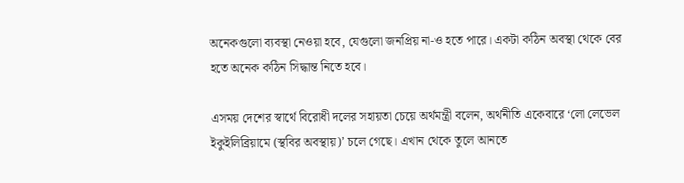অনেকগুলো ব্যবস্থা নেওয়া হবে, যেগুলো জনপ্রিয় না-ও হতে পারে। একটা কঠিন অবস্থা থেকে বের হতে অনেক কঠিন সিদ্ধান্ত নিতে হবে।

এসময় দেশের স্বার্থে বিরোধী দলের সহায়তা চেয়ে অর্থমন্ত্রী বলেন, অর্থনীতি একেবারে ‘লো লেভেল ইকুইলিব্রিয়ামে (স্থবির অবস্থায়)’ চলে গেছে। এখান থেকে তুলে আনতে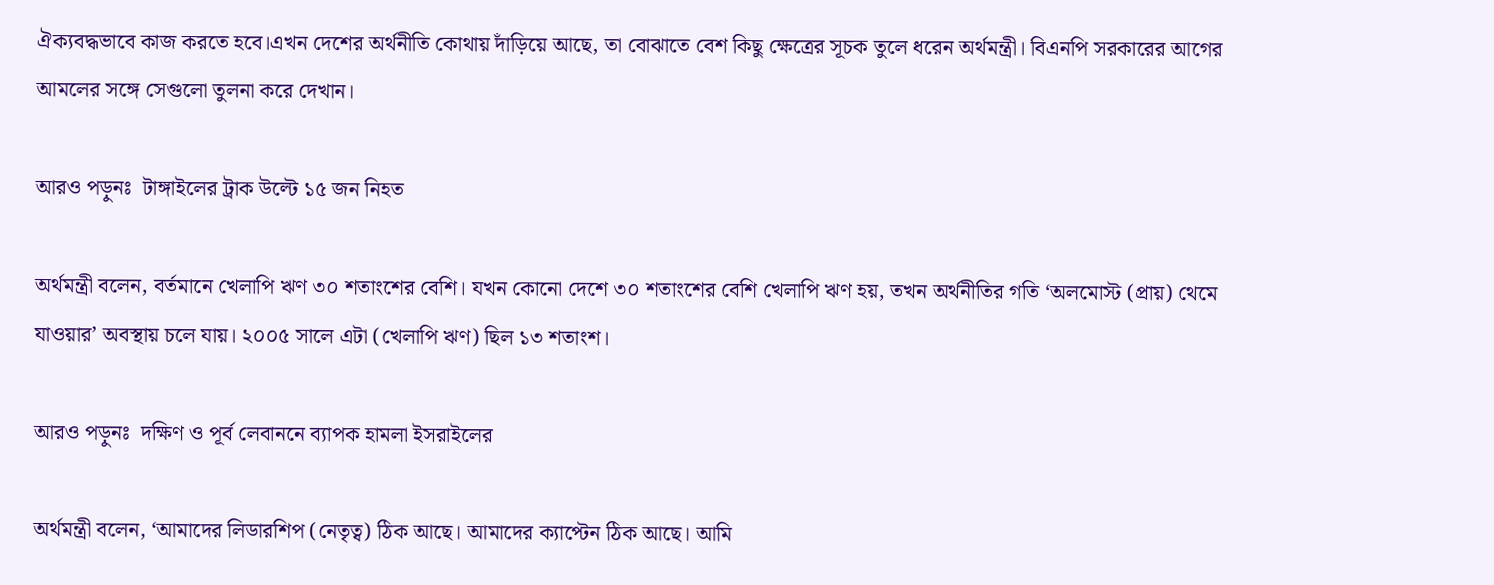ঐক্যবদ্ধভাবে কাজ করতে হবে।এখন দেশের অর্থনীতি কোথায় দাঁড়িয়ে আছে, তা বোঝাতে বেশ কিছু ক্ষেত্রের সূচক তুলে ধরেন অর্থমন্ত্রী। বিএনপি সরকারের আগের আমলের সঙ্গে সেগুলো তুলনা করে দেখান।

আরও পড়ুনঃ  টাঙ্গাইলের ট্রাক উল্টে ১৫ জন নিহত

অর্থমন্ত্রী বলেন, বর্তমানে খেলাপি ঋণ ৩০ শতাংশের বেশি। যখন কোনো দেশে ৩০ শতাংশের বেশি খেলাপি ঋণ হয়, তখন অর্থনীতির গতি ‘অলমোস্ট (প্রায়) থেমে যাওয়ার’ অবস্থায় চলে যায়। ২০০৫ সালে এটা (খেলাপি ঋণ) ছিল ১৩ শতাংশ।

আরও পড়ুনঃ  দক্ষিণ ও পূর্ব লেবাননে ব্যাপক হামলা ইসরাইলের

অর্থমন্ত্রী বলেন, ‘আমাদের লিডারশিপ (নেতৃত্ব) ঠিক আছে। আমাদের ক্যাপ্টেন ঠিক আছে। আমি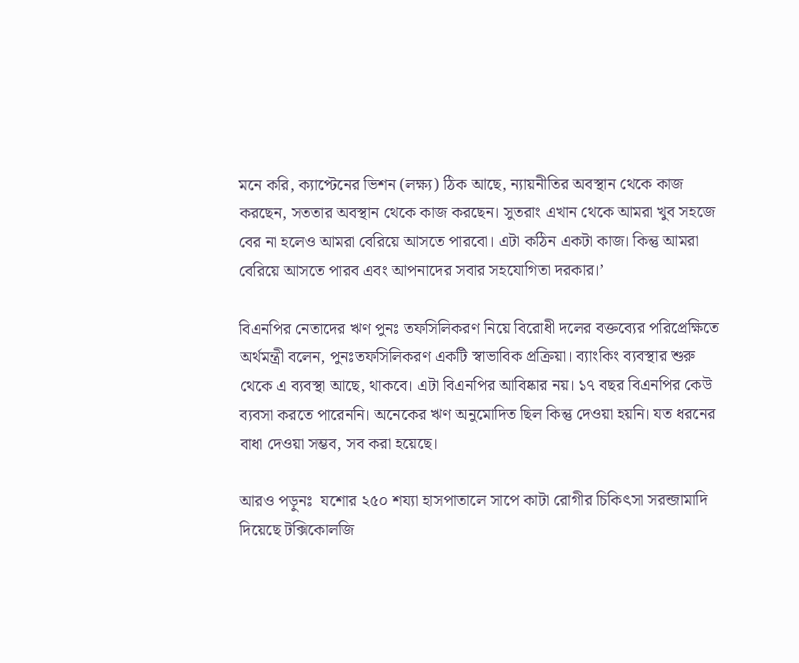মনে করি, ক্যাপ্টেনের ভিশন (লক্ষ্য) ঠিক আছে, ন্যায়নীতির অবস্থান থেকে কাজ করছেন, সততার অবস্থান থেকে কাজ করছেন। সুতরাং এখান থেকে আমরা খুব সহজে বের না হলেও আমরা বেরিয়ে আসতে পারবো। এটা কঠিন একটা কাজ। কিন্তু আমরা বেরিয়ে আসতে পারব এবং আপনাদের সবার সহযোগিতা দরকার।’

বিএনপির নেতাদের ঋণ পুনঃ তফসিলিকরণ নিয়ে বিরোধী দলের বক্তব্যের পরিপ্রেক্ষিতে অর্থমন্ত্রী বলেন, পুনঃতফসিলিকরণ একটি স্বাভাবিক প্রক্রিয়া। ব্যাংকিং ব্যবস্থার শুরু থেকে এ ব্যবস্থা আছে, থাকবে। এটা বিএনপির আবিষ্কার নয়। ১৭ বছর বিএনপির কেউ ব্যবসা করতে পারেননি। অনেকের ঋণ অনুমোদিত ছিল কিন্তু দেওয়া হয়নি। যত ধরনের বাধা দেওয়া সম্ভব, সব করা হয়েছে।

আরও পড়ুনঃ  যশোর ২৫০ শয্যা হাসপাতালে সাপে কাটা রোগীর চিকিৎসা সরন্জামাদি দিয়েছে টক্সিকোলজি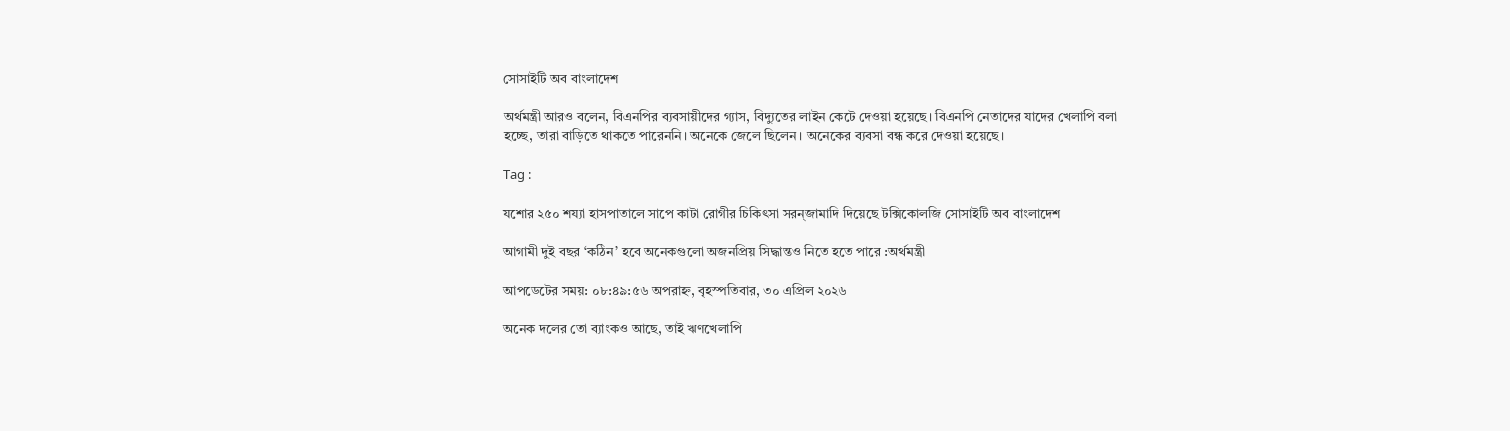সোসাইটি অব বাংলাদেশ

অর্থমন্ত্রী আরও বলেন, বিএনপির ব্যবসায়ীদের গ্যাস, বিদ্যুতের লাইন কেটে দেওয়া হয়েছে। বিএনপি নেতাদের যাদের খেলাপি বলা হচ্ছে, তারা বাড়িতে থাকতে পারেননি। অনেকে জেলে ছিলেন। অনেকের ব্যবসা বন্ধ করে দেওয়া হয়েছে।

Tag :

যশোর ২৫০ শয্যা হাসপাতালে সাপে কাটা রোগীর চিকিৎসা সরন্জামাদি দিয়েছে টক্সিকোলজি সোসাইটি অব বাংলাদেশ

আগামী দুই বছর ‘কঠিন’ হবে অনেকগুলো অজনপ্রিয় সিদ্ধান্তও নিতে হতে পারে :অর্থমন্ত্রী

আপডেটের সময়: ০৮:৪৯:৫৬ অপরাহ্ন, বৃহস্পতিবার, ৩০ এপ্রিল ২০২৬

অনেক দলের তো ব্যাংকও আছে, তাই ঋণখেলাপি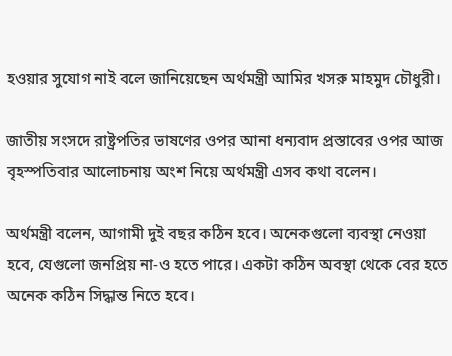হওয়ার সুযোগ নাই বলে জানিয়েছেন অর্থমন্ত্রী আমির খসরু মাহমুদ চৌধুরী।

জাতীয় সংসদে রাষ্ট্রপতির ভাষণের ওপর আনা ধন্যবাদ প্রস্তাবের ওপর আজ বৃহস্পতিবার আলোচনায় অংশ নিয়ে অর্থমন্ত্রী এসব কথা বলেন।

অর্থমন্ত্রী বলেন, আগামী দুই বছর কঠিন হবে। অনেকগুলো ব্যবস্থা নেওয়া হবে, যেগুলো জনপ্রিয় না-ও হতে পারে। একটা কঠিন অবস্থা থেকে বের হতে অনেক কঠিন সিদ্ধান্ত নিতে হবে।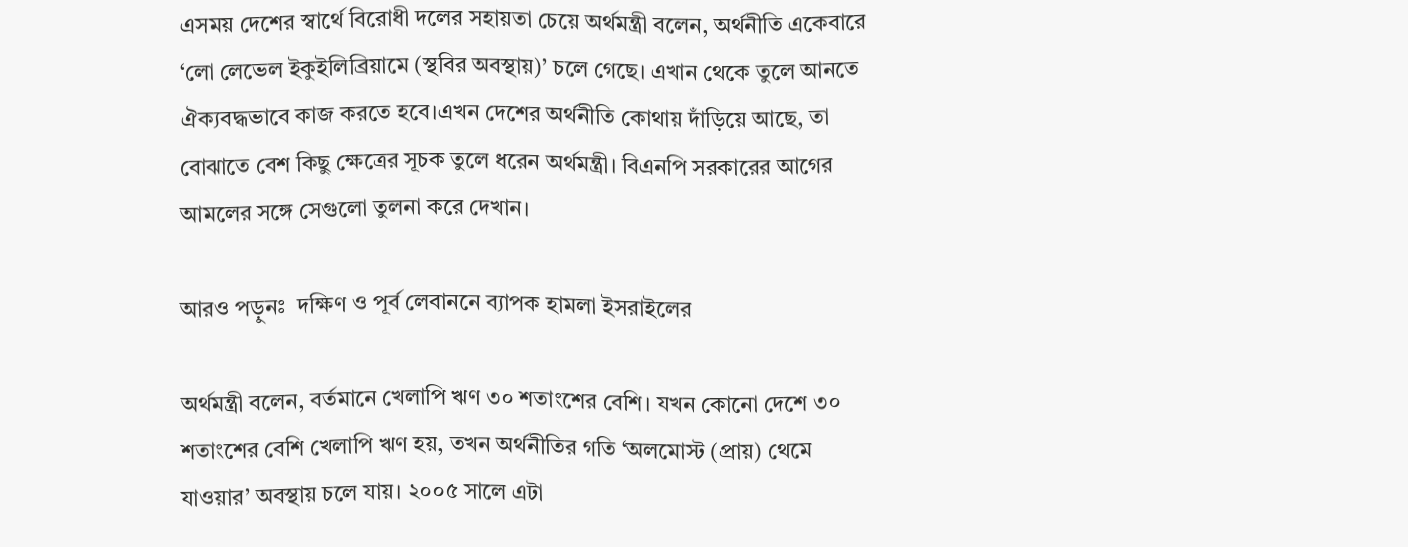এসময় দেশের স্বার্থে বিরোধী দলের সহায়তা চেয়ে অর্থমন্ত্রী বলেন, অর্থনীতি একেবারে ‘লো লেভেল ইকুইলিব্রিয়ামে (স্থবির অবস্থায়)’ চলে গেছে। এখান থেকে তুলে আনতে ঐক্যবদ্ধভাবে কাজ করতে হবে।এখন দেশের অর্থনীতি কোথায় দাঁড়িয়ে আছে, তা বোঝাতে বেশ কিছু ক্ষেত্রের সূচক তুলে ধরেন অর্থমন্ত্রী। বিএনপি সরকারের আগের আমলের সঙ্গে সেগুলো তুলনা করে দেখান।

আরও পড়ুনঃ  দক্ষিণ ও পূর্ব লেবাননে ব্যাপক হামলা ইসরাইলের

অর্থমন্ত্রী বলেন, বর্তমানে খেলাপি ঋণ ৩০ শতাংশের বেশি। যখন কোনো দেশে ৩০ শতাংশের বেশি খেলাপি ঋণ হয়, তখন অর্থনীতির গতি ‘অলমোস্ট (প্রায়) থেমে যাওয়ার’ অবস্থায় চলে যায়। ২০০৫ সালে এটা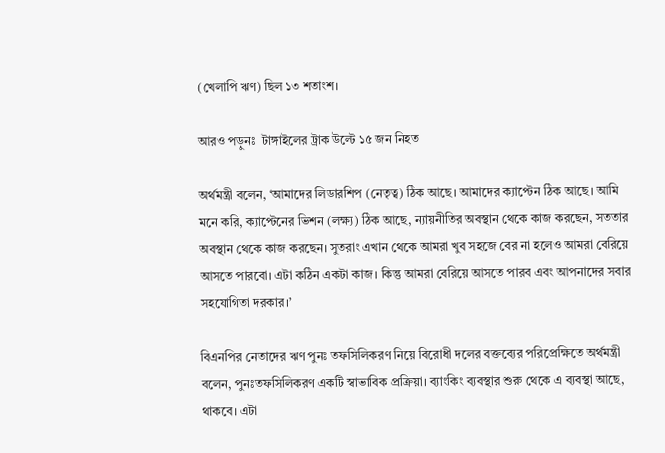(খেলাপি ঋণ) ছিল ১৩ শতাংশ।

আরও পড়ুনঃ  টাঙ্গাইলের ট্রাক উল্টে ১৫ জন নিহত

অর্থমন্ত্রী বলেন, ‘আমাদের লিডারশিপ (নেতৃত্ব) ঠিক আছে। আমাদের ক্যাপ্টেন ঠিক আছে। আমি মনে করি, ক্যাপ্টেনের ভিশন (লক্ষ্য) ঠিক আছে, ন্যায়নীতির অবস্থান থেকে কাজ করছেন, সততার অবস্থান থেকে কাজ করছেন। সুতরাং এখান থেকে আমরা খুব সহজে বের না হলেও আমরা বেরিয়ে আসতে পারবো। এটা কঠিন একটা কাজ। কিন্তু আমরা বেরিয়ে আসতে পারব এবং আপনাদের সবার সহযোগিতা দরকার।’

বিএনপির নেতাদের ঋণ পুনঃ তফসিলিকরণ নিয়ে বিরোধী দলের বক্তব্যের পরিপ্রেক্ষিতে অর্থমন্ত্রী বলেন, পুনঃতফসিলিকরণ একটি স্বাভাবিক প্রক্রিয়া। ব্যাংকিং ব্যবস্থার শুরু থেকে এ ব্যবস্থা আছে, থাকবে। এটা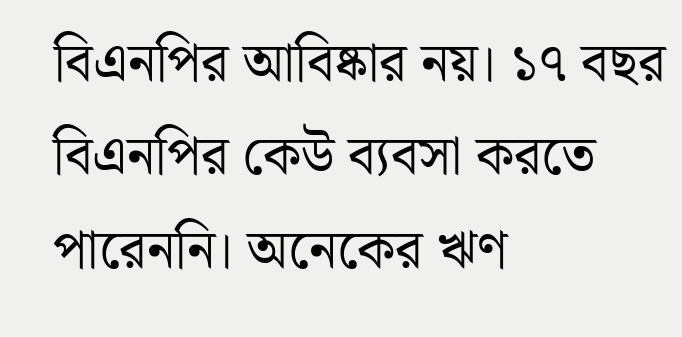বিএনপির আবিষ্কার নয়। ১৭ বছর বিএনপির কেউ ব্যবসা করতে পারেননি। অনেকের ঋণ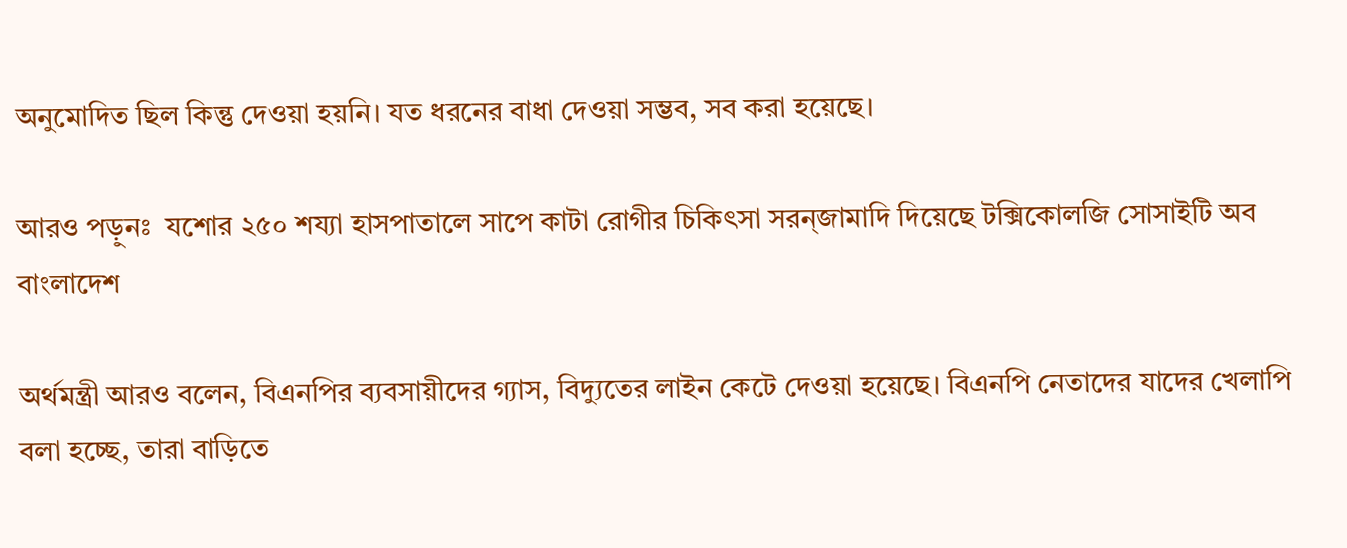অনুমোদিত ছিল কিন্তু দেওয়া হয়নি। যত ধরনের বাধা দেওয়া সম্ভব, সব করা হয়েছে।

আরও পড়ুনঃ  যশোর ২৫০ শয্যা হাসপাতালে সাপে কাটা রোগীর চিকিৎসা সরন্জামাদি দিয়েছে টক্সিকোলজি সোসাইটি অব বাংলাদেশ

অর্থমন্ত্রী আরও বলেন, বিএনপির ব্যবসায়ীদের গ্যাস, বিদ্যুতের লাইন কেটে দেওয়া হয়েছে। বিএনপি নেতাদের যাদের খেলাপি বলা হচ্ছে, তারা বাড়িতে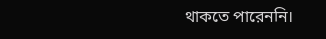থাকতে পারেননি।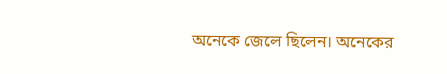অনেকে জেলে ছিলেন। অনেকের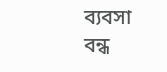ব্যবসা বন্ধ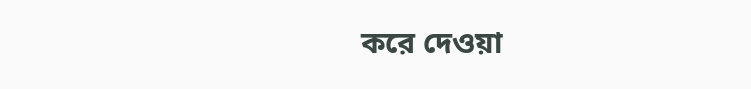করে দেওয়া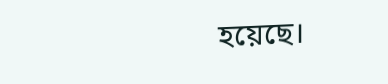হয়েছে।